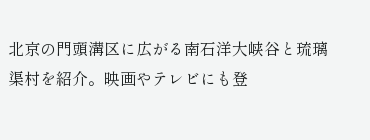北京の門頭溝区に広がる南石洋大峡谷と琉璃渠村を紹介。映画やテレビにも登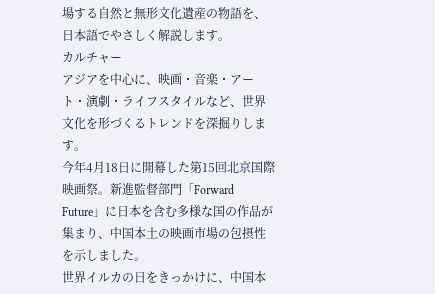場する自然と無形文化遺産の物語を、日本語でやさしく解説します。
カルチャー
アジアを中心に、映画・音楽・アート・演劇・ライフスタイルなど、世界文化を形づくるトレンドを深掘りします。
今年4月18日に開幕した第15回北京国際映画祭。新進監督部門「Forward Future」に日本を含む多様な国の作品が集まり、中国本土の映画市場の包摂性を示しました。
世界イルカの日をきっかけに、中国本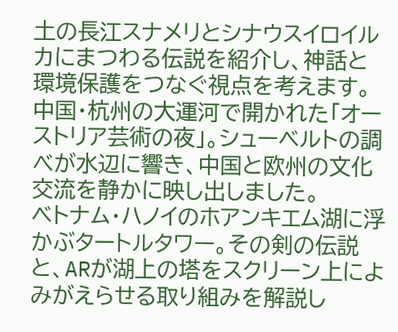土の長江スナメリとシナウスイロイルカにまつわる伝説を紹介し、神話と環境保護をつなぐ視点を考えます。
中国・杭州の大運河で開かれた「オーストリア芸術の夜」。シューベルトの調べが水辺に響き、中国と欧州の文化交流を静かに映し出しました。
ベトナム・ハノイのホアンキエム湖に浮かぶタートルタワー。その剣の伝説と、ARが湖上の塔をスクリーン上によみがえらせる取り組みを解説し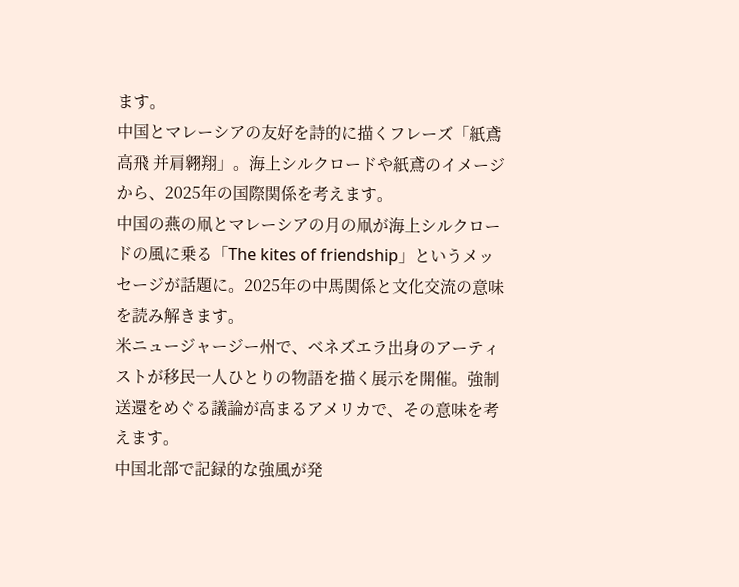ます。
中国とマレーシアの友好を詩的に描くフレーズ「紙鳶高飛 并肩翱翔」。海上シルクロードや紙鳶のイメージから、2025年の国際関係を考えます。
中国の燕の凧とマレーシアの月の凧が海上シルクロードの風に乗る「The kites of friendship」というメッセージが話題に。2025年の中馬関係と文化交流の意味を読み解きます。
米ニュージャージー州で、ベネズエラ出身のアーティストが移民一人ひとりの物語を描く展示を開催。強制送還をめぐる議論が高まるアメリカで、その意味を考えます。
中国北部で記録的な強風が発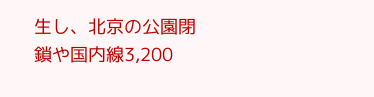生し、北京の公園閉鎖や国内線3,200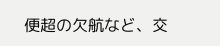便超の欠航など、交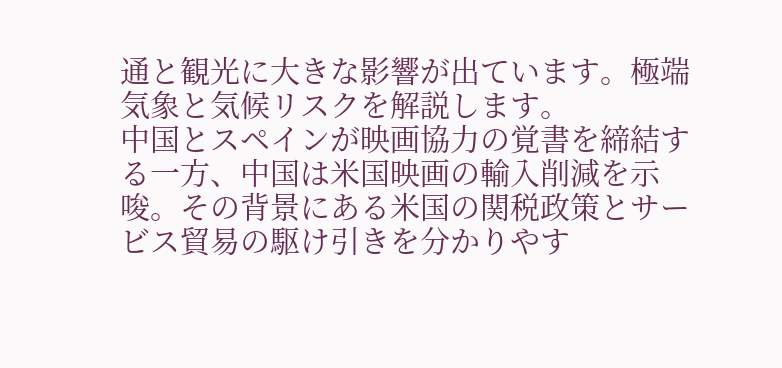通と観光に大きな影響が出ています。極端気象と気候リスクを解説します。
中国とスペインが映画協力の覚書を締結する一方、中国は米国映画の輸入削減を示唆。その背景にある米国の関税政策とサービス貿易の駆け引きを分かりやす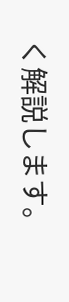く解説します。